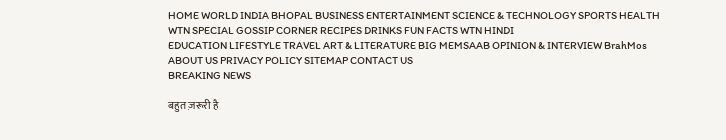HOME WORLD INDIA BHOPAL BUSINESS ENTERTAINMENT SCIENCE & TECHNOLOGY SPORTS HEALTH
WTN SPECIAL GOSSIP CORNER RECIPES DRINKS FUN FACTS WTN HINDI
EDUCATION LIFESTYLE TRAVEL ART & LITERATURE BIG MEMSAAB OPINION & INTERVIEW BrahMos
ABOUT US PRIVACY POLICY SITEMAP CONTACT US
BREAKING NEWS

बहुत ज़रूरी है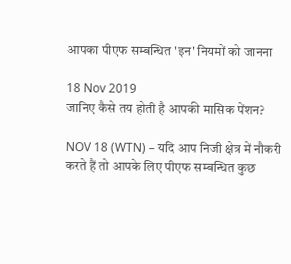आपका पीएफ सम्बन्धित 'इन' नियमों को जानना

18 Nov 2019
जानिए कैसे तय होती है आपकी मासिक पेंशन?

NOV 18 (WTN) – यदि आप निजी क्षेत्र में नौकरी करते हैं तो आपके लिए पीएफ सम्बन्धित कुछ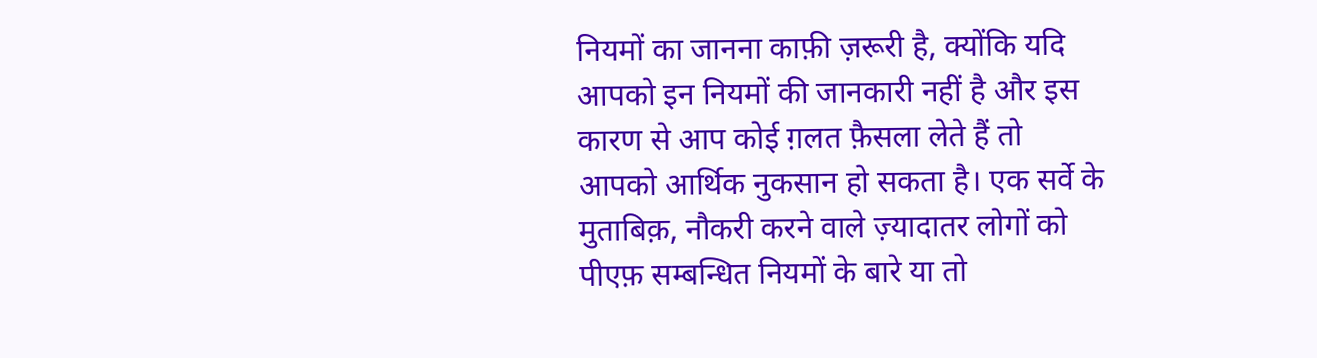नियमों का जानना काफ़ी ज़रूरी है, क्योंकि यदि आपको इन नियमों की जानकारी नहीं है और इस कारण से आप कोई ग़लत फ़ैसला लेते हैं तो आपको आर्थिक नुकसान हो सकता है। एक सर्वे के मुताबिक़, नौकरी करने वाले ज़्यादातर लोगों को पीएफ़ सम्बन्धित नियमों के बारे या तो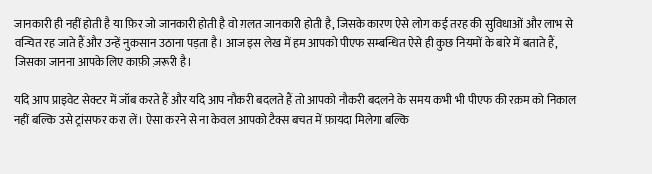जानकारी ही नहीं होती है या फ़िर जो जानकारी होती है वो ग़लत जानकारी होती है, जिसके कारण ऐसे लोग कई तरह की सुविधाओं और लाभ से वन्चित रह जाते हैं और उन्हें नुकसान उठाना पड़ता है। आज इस लेख में हम आपको पीएफ सम्बन्धित ऐसे ही कुछ नियमों के बारे में बताते हैं, जिसका जानना आपके लिए काफ़ी ज़रूरी है।

यदि आप प्राइवेट सेक्टर में जॉब करते हैं और यदि आप नौकरी बदलते हैं तो आपको नौकरी बदलने के समय कभी भी पीएफ की रक़म को निकाल नहीं बल्कि उसे ट्रांसफर करा लें। ऐसा करने से ना केवल आपको टैक्स बचत में फ़ायदा मिलेगा बल्कि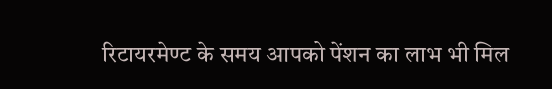रिटायरमेण्ट के समय आपको पेंशन का लाभ भी मिल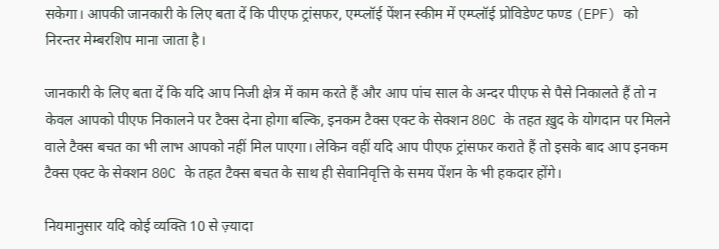सकेगा। आपकी जानकारी के लिए बता दें कि पीएफ ट्रांसफर, एम्प्लॉई पेंशन स्कीम में एम्प्लॉई प्रोविडेण्ट फण्ड (EPF) को निरन्तर मेम्बरशिप माना जाता है।

जानकारी के लिए बता दें कि यदि आप निजी क्षेत्र में काम करते हैं और आप पांच साल के अन्दर पीएफ से पैसे निकालते हैं तो न केवल आपको पीएफ निकालने पर टैक्स देना होगा बल्कि, इनकम टैक्स एक्ट के सेक्शन 80C के तहत ख़ुद के योगदान पर मिलने वाले टैक्स बचत का भी लाभ आपको नहीं मिल पाएगा। लेकिन वहीं यदि आप पीएफ ट्रांसफर कराते हैं तो इसके बाद आप इनकम टैक्स एक्ट के सेक्शन 80C के तहत टैक्स बचत के साथ ही सेवानिवृत्ति के समय पेंशन के भी हकदार होंगे।

नियमानुसार यदि कोई व्यक्ति 10 से ज़्यादा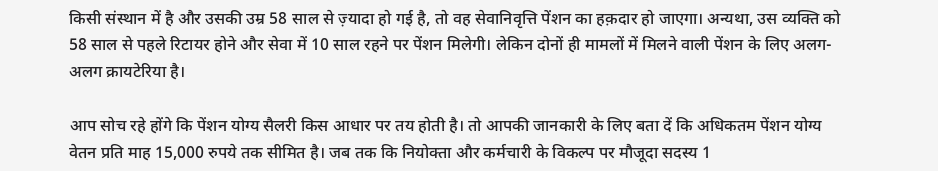किसी संस्थान में है और उसकी उम्र 58 साल से ज़्यादा हो गई है, तो वह सेवानिवृत्ति पेंशन का हक़दार हो जाएगा। अन्यथा, उस व्यक्ति को 58 साल से पहले रिटायर होने और सेवा में 10 साल रहने पर पेंशन मिलेगी। लेकिन दोनों ही मामलों में मिलने वाली पेंशन के लिए अलग-अलग क्रायटेरिया है।

आप सोच रहे होंगे कि पेंशन योग्य सैलरी किस आधार पर तय होती है। तो आपकी जानकारी के लिए बता दें कि अधिकतम पेंशन योग्य वेतन प्रति माह 15,000 रुपये तक सीमित है। जब तक कि नियोक्ता और कर्मचारी के विकल्प पर मौजूदा सदस्य 1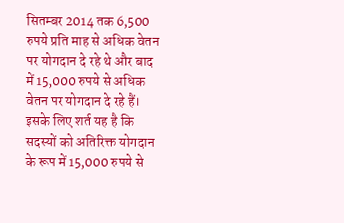सितम्बर 2014 तक 6,500 रुपये प्रति माह से अधिक वेतन पर योगदान दे रहे थे और बाद में 15,000 रुपये से अधिक वेतन पर योगदान दे रहे हैं। इसके लिए शर्त यह है कि सदस्यों को अतिरिक्त योगदान के रूप में 15,000 रुपये से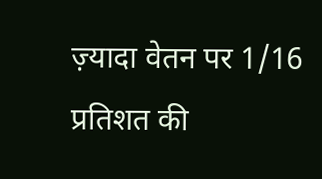ज़्यादा वेतन पर 1/16 प्रतिशत की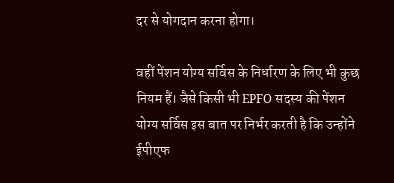दर से योगदान करना होगा।

वहीं पेंशन योग्य सर्विस के निर्धारण के लिए भी कुछ नियम हैं। जैसे किसी भी EPFO सदस्य की पेंशन योग्य सर्विस इस बात पर निर्भर करती है कि उन्होंने ईपीएफ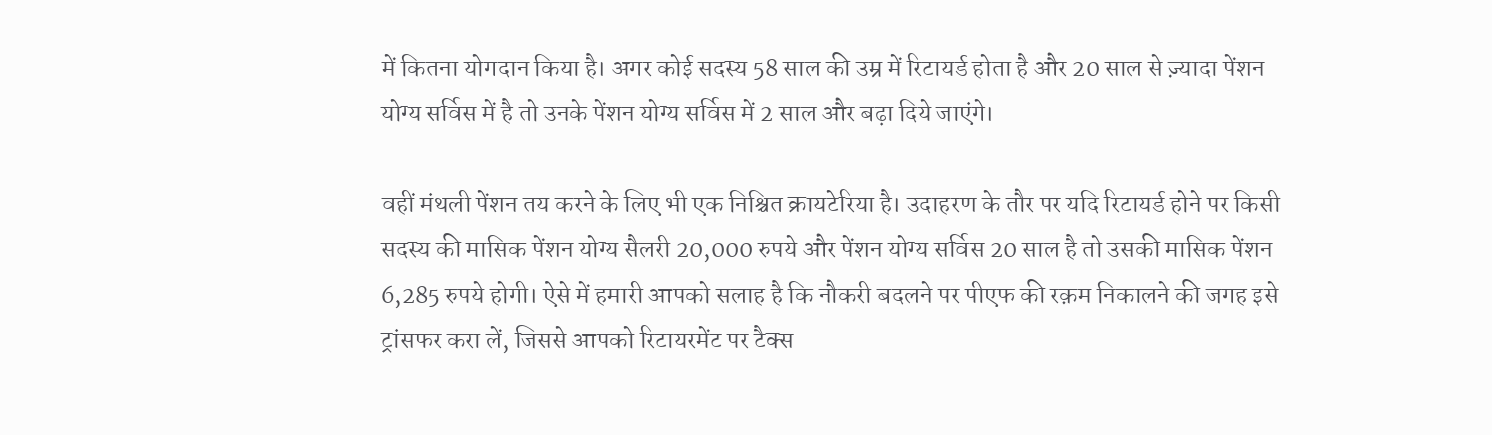में कितना योगदान किया है। अगर कोई सदस्य 58 साल की उम्र में रिटायर्ड होता है और 20 साल से ज़्यादा पेंशन योग्य सर्विस में है तो उनके पेंशन योग्य सर्विस में 2 साल और बढ़ा दिये जाएंगे।

वहीं मंथली पेंशन तय करने के लिए भी एक निश्चित क्रायटेरिया है। उदाहरण के तौर पर यदि रिटायर्ड होने पर किसी सदस्य की मासिक पेंशन योग्य सैलरी 20,000 रुपये और पेंशन योग्य सर्विस 20 साल है तो उसकी मासिक पेंशन 6,285 रुपये होगी। ऐसे में हमारी आपको सलाह है कि नौकरी बदलने पर पीएफ की रक़म निकालने की जगह इसे ट्रांसफर करा लें, जिससे आपको रिटायरमेंट पर टैक्स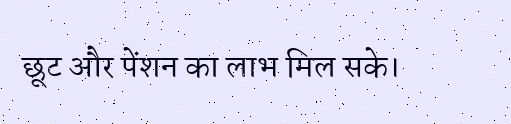छूट और पेंशन का लाभ मिल सके।